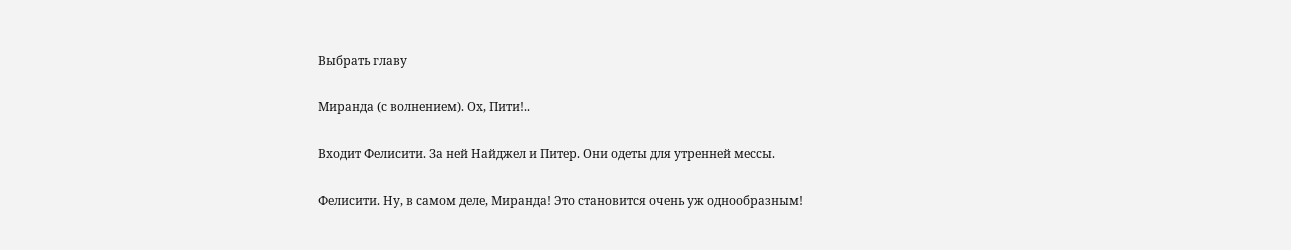Выбрать главу

Миранда (с волнением). Ох, Пити!..

Входит Фелисити. За ней Найджел и Питер. Они одеты для утренней мессы.

Фелисити. Ну, в самом деле, Миранда! Это становится очень уж однообразным!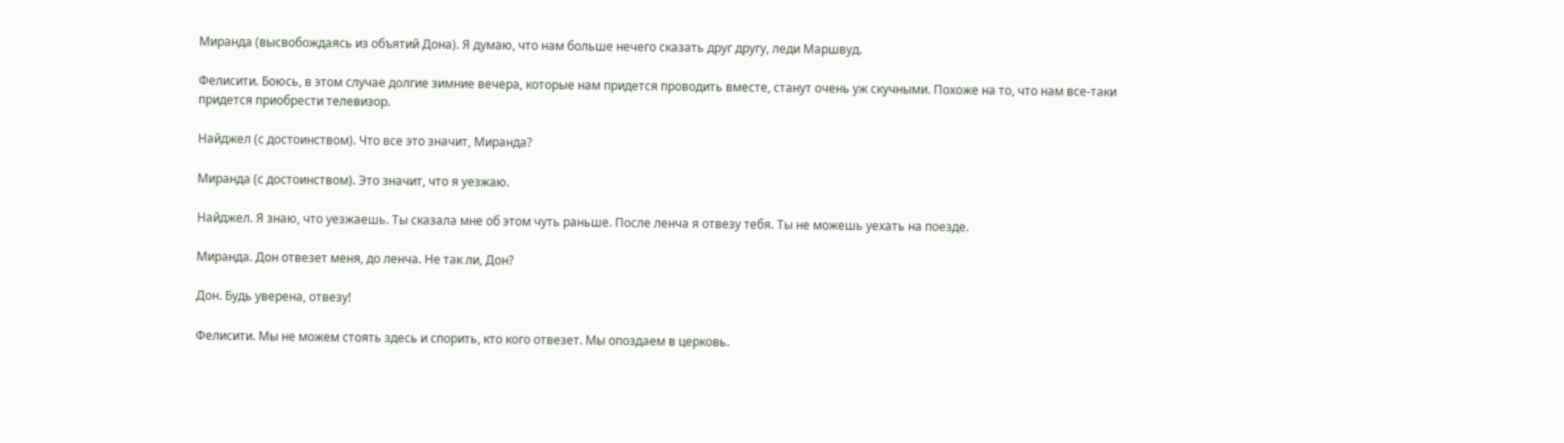Миранда (высвобождаясь из объятий Дона). Я думаю, что нам больше нечего сказать друг другу, леди Маршвуд.

Фелисити. Боюсь, в этом случае долгие зимние вечера, которые нам придется проводить вместе, станут очень уж скучными. Похоже на то, что нам все-таки придется приобрести телевизор.

Найджел (с достоинством). Что все это значит, Миранда?

Миранда (с достоинством). Это значит, что я уезжаю.

Найджел. Я знаю, что уезжаешь. Ты сказала мне об этом чуть раньше. После ленча я отвезу тебя. Ты не можешь уехать на поезде.

Миранда. Дон отвезет меня, до ленча. Не так ли, Дон?

Дон. Будь уверена, отвезу!

Фелисити. Мы не можем стоять здесь и спорить, кто кого отвезет. Мы опоздаем в церковь.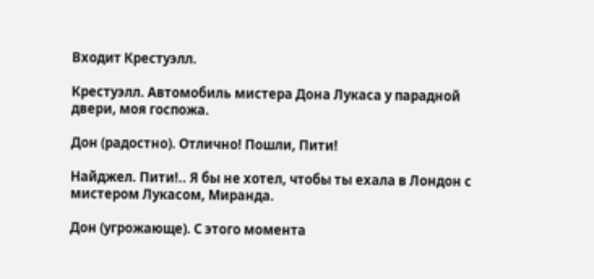Входит Крестуэлл.

Крестуэлл. Автомобиль мистера Дона Лукаса у парадной двери, моя госпожа.

Дон (радостно). Отлично! Пошли, Пити!

Найджел. Пити!.. Я бы не хотел, чтобы ты ехала в Лондон с мистером Лукасом, Миранда.

Дон (угрожающе). С этого момента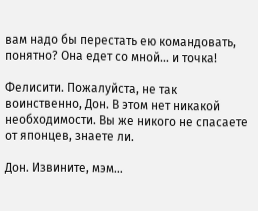вам надо бы перестать ею командовать, понятно? Она едет со мной… и точка!

Фелисити. Пожалуйста, не так воинственно, Дон. В этом нет никакой необходимости. Вы же никого не спасаете от японцев, знаете ли.

Дон. Извините, мэм…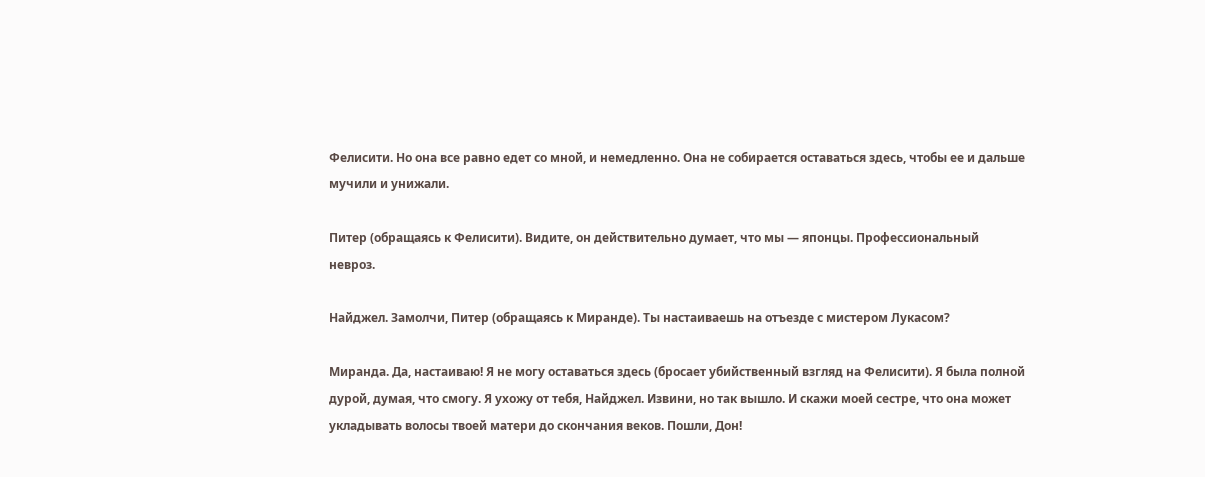Фелисити. Но она все равно едет со мной, и немедленно. Она не собирается оставаться здесь, чтобы ее и дальше мучили и унижали.

Питер (обращаясь к Фелисити). Видите, он действительно думает, что мы — японцы. Профессиональный невроз.

Найджел. Замолчи, Питер (обращаясь к Миранде). Ты настаиваешь на отъезде с мистером Лукасом?

Миранда. Да, настаиваю! Я не могу оставаться здесь (бросает убийственный взгляд на Фелисити). Я была полной дурой, думая, что смогу. Я ухожу от тебя, Найджел. Извини, но так вышло. И скажи моей сестре, что она может укладывать волосы твоей матери до скончания веков. Пошли, Дон!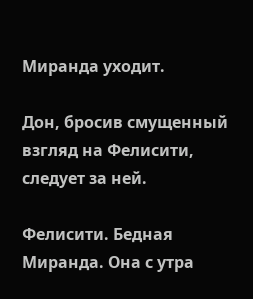Миранда уходит.

Дон, бросив смущенный взгляд на Фелисити, следует за ней.

Фелисити. Бедная Миранда. Она с утра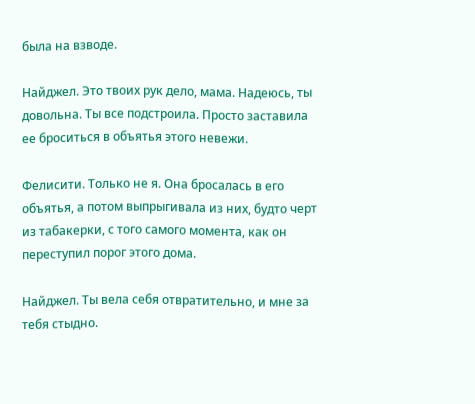была на взводе.

Найджел. Это твоих рук дело, мама. Надеюсь, ты довольна. Ты все подстроила. Просто заставила ее броситься в объятья этого невежи.

Фелисити. Только не я. Она бросалась в его объятья, а потом выпрыгивала из них, будто черт из табакерки, с того самого момента, как он переступил порог этого дома.

Найджел. Ты вела себя отвратительно, и мне за тебя стыдно.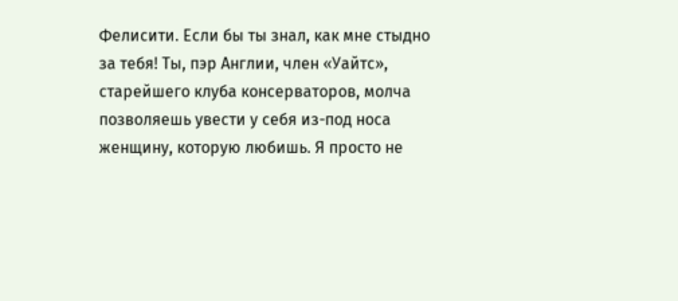Фелисити. Если бы ты знал, как мне стыдно за тебя! Ты, пэр Англии, член «Уайтс», старейшего клуба консерваторов, молча позволяешь увести у себя из-под носа женщину, которую любишь. Я просто не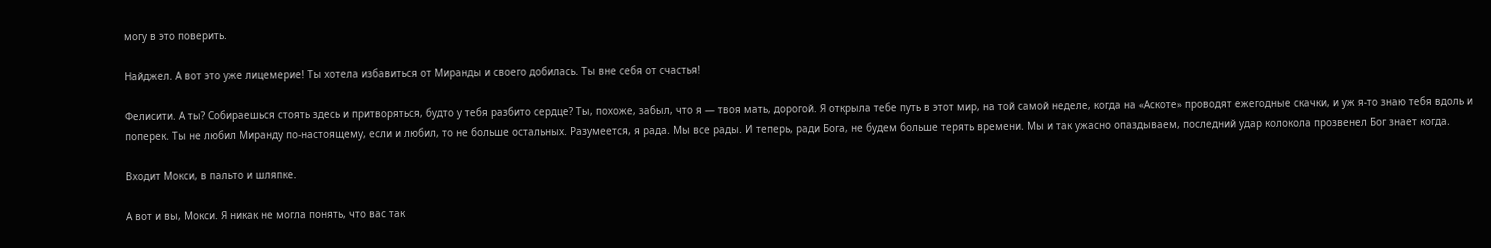могу в это поверить.

Найджел. А вот это уже лицемерие! Ты хотела избавиться от Миранды и своего добилась. Ты вне себя от счастья!

Фелисити. А ты? Собираешься стоять здесь и притворяться, будто у тебя разбито сердце? Ты, похоже, забыл, что я — твоя мать, дорогой. Я открыла тебе путь в этот мир, на той самой неделе, когда на «Аскоте» проводят ежегодные скачки, и уж я-то знаю тебя вдоль и поперек. Ты не любил Миранду по-настоящему, если и любил, то не больше остальных. Разумеется, я рада. Мы все рады. И теперь, ради Бога, не будем больше терять времени. Мы и так ужасно опаздываем, последний удар колокола прозвенел Бог знает когда.

Входит Мокси, в пальто и шляпке.

А вот и вы, Мокси. Я никак не могла понять, что вас так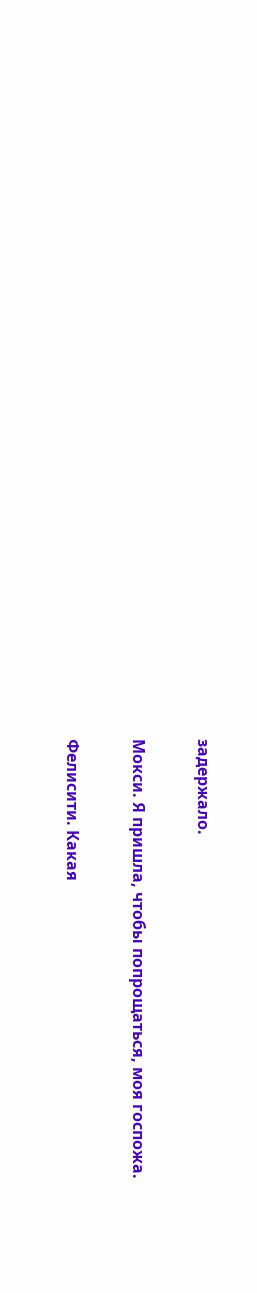задержало.

Мокси. Я пришла, чтобы попрощаться, моя госпожа.

Фелисити. Какая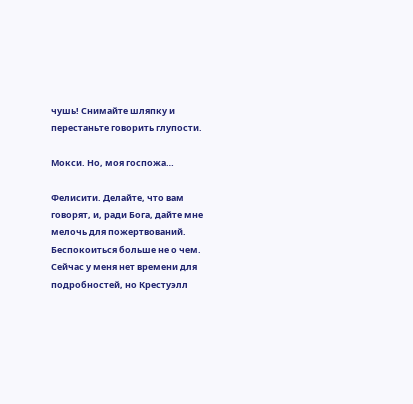чушь! Снимайте шляпку и перестаньте говорить глупости.

Мокси. Но, моя госпожа…

Фелисити. Делайте, что вам говорят, и, ради Бога, дайте мне мелочь для пожертвований. Беспокоиться больше не о чем. Сейчас у меня нет времени для подробностей, но Крестуэлл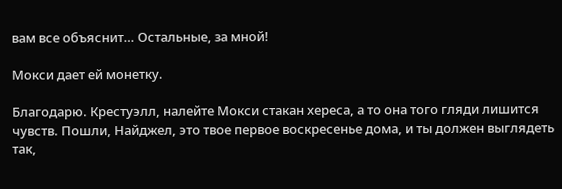вам все объяснит… Остальные, за мной!

Мокси дает ей монетку.

Благодарю. Крестуэлл, налейте Мокси стакан хереса, а то она того гляди лишится чувств. Пошли, Найджел, это твое первое воскресенье дома, и ты должен выглядеть так,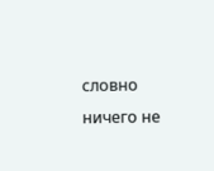словно ничего не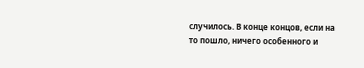случилось. В конце концов, если на то пошло, ничего особенного и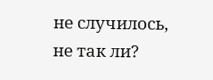не случилось, не так ли?